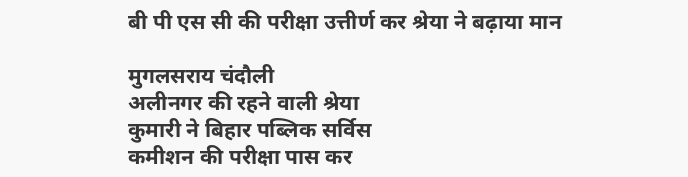बी पी एस सी की परीक्षा उत्तीर्ण कर श्रेया ने बढ़ाया मान

मुगलसराय चंदौली
अलीनगर की रहने वाली श्रेया
कुमारी ने बिहार पब्लिक सर्विस
कमीशन की परीक्षा पास कर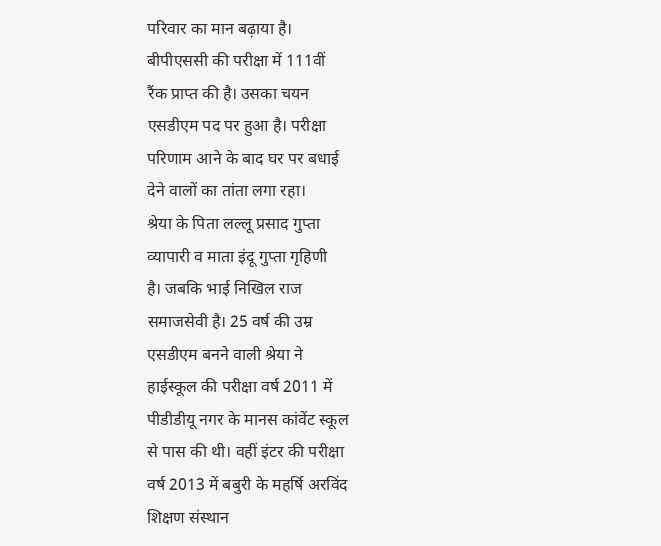परिवार का मान बढ़ाया है।
बीपीएससी की परीक्षा में 111वीं
रैंक प्राप्त की है। उसका चयन
एसडीएम पद पर हुआ है। परीक्षा
परिणाम आने के बाद घर पर बधाई
देने वालों का तांता लगा रहा।
श्रेया के पिता लल्लू प्रसाद गुप्ता
व्यापारी व माता इंदू गुप्ता गृहिणी
है। जबकि भाई निखिल राज
समाजसेवी है। 25 वर्ष की उम्र
एसडीएम बनने वाली श्रेया ने
हाईस्कूल की परीक्षा वर्ष 2011 में
पीडीडीयू नगर के मानस कांवेंट स्कूल
से पास की थी। वहीं इंटर की परीक्षा
वर्ष 2013 में बबुरी के महर्षि अरविंद
शिक्षण संस्थान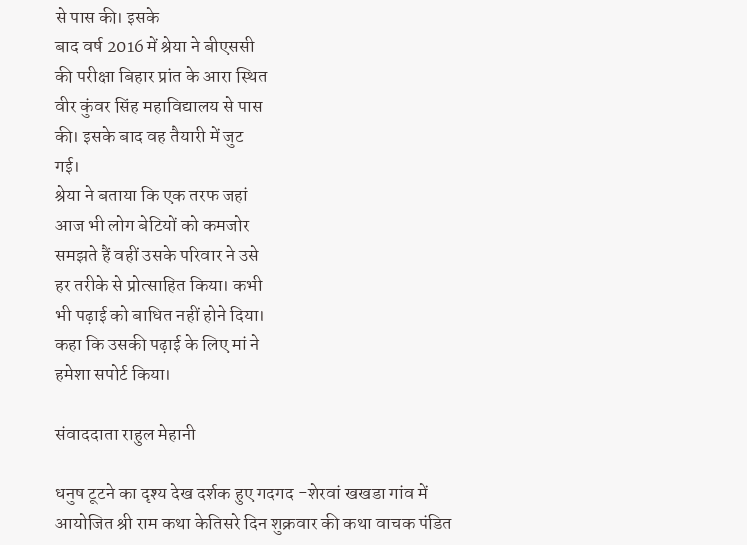से पास की। इसके
बाद वर्ष 2016 में श्रेया ने बीएससी
की परीक्षा बिहार प्रांत के आरा स्थित
वीर कुंवर सिंह महाविद्यालय से पास
की। इसके बाद वह तैयारी में जुट
गई।
श्रेया ने बताया कि एक तरफ जहां
आज भी लोग बेटियों को कमजोर
समझते हैं वहीं उसके परिवार ने उसे
हर तरीके से प्रोत्साहित किया। कभी
भी पढ़ाई को बाधित नहीं होने दिया।
कहा कि उसकी पढ़ाई के लिए मां ने
हमेशा सपोर्ट किया।

संवाददाता राहुल मेहानी

धनुष टूटने का दृश्य देख दर्शक हुए गदगद -शेरवां खखडा गांव में आयोजित श्री राम कथा केतिसरे दिन शुक्रवार की कथा वाचक पंडित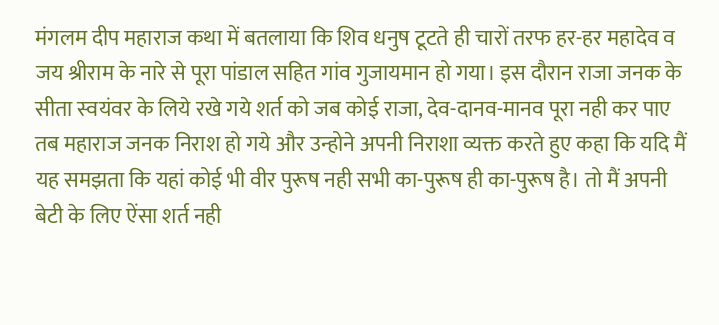मंगलम दीप महाराज कथा में बतलाया कि शिव धनुष टूटते ही चारों तरफ हर-हर महादेव व जय श्रीराम के नारे से पूरा पांडाल सहित गांव गुजायमान हो गया। इस दौरान राजा जनक के सीता स्वयंवर के लिये रखे गये शर्त को जब कोई राजा, देव-दानव-मानव पूरा नही कर पाए तब महाराज जनक निराश हो गये और उन्होने अपनी निराशा व्यक्त करते हुए कहा कि यदि मैं यह समझता कि यहां कोई भी वीर पुरूष नही सभी का-पुरूष ही का-पुरूष है। तो मैं अपनी बेटी के लिए ऐंसा शर्त नही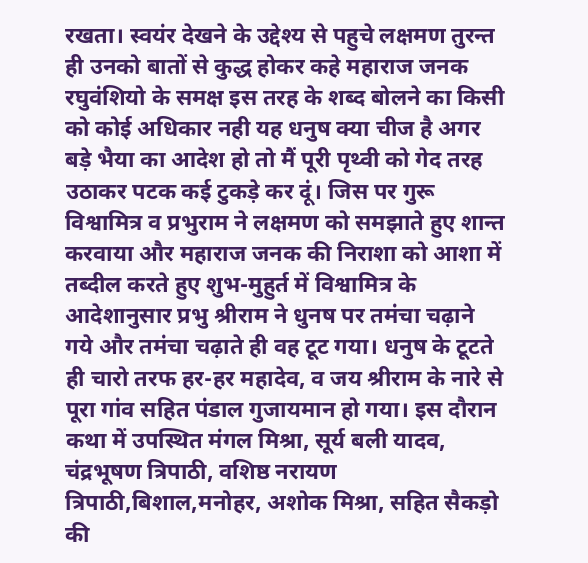रखता। स्वयंर देखने के उद्देश्य से पहुचे लक्षमण तुरन्त ही उनको बातों से कुद्ध होकर कहे महाराज जनक रघुवंशियो के समक्ष इस तरह के शब्द बोलने का किसी को कोई अधिकार नही यह धनुष क्या चीज है अगर बड़े भैया का आदेश हो तो मैं पूरी पृथ्वी को गेद तरह उठाकर पटक कई टुकड़े कर दूं। जिस पर गुरू विश्वामित्र व प्रभुराम ने लक्षमण को समझाते हुए शान्त करवाया और महाराज जनक की निराशा को आशा में तब्दील करते हुए शुभ-मुहुर्त में विश्वामित्र के आदेशानुसार प्रभु श्रीराम ने धुनष पर तमंचा चढ़ाने गये और तमंचा चढ़ाते ही वह टूट गया। धनुष के टूटते ही चारो तरफ हर-हर महादेव, व जय श्रीराम के नारे से पूरा गांव सहित पंडाल गुजायमान हो गया। इस दौरान कथा में उपस्थित मंगल मिश्रा, सूर्य बली यादव, चंद्रभूषण त्रिपाठी, वशिष्ठ नरायण त्रिपाठी,बिशाल,मनोहर, अशोक मिश्रा, सहित सैकड़ो की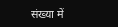संख्या में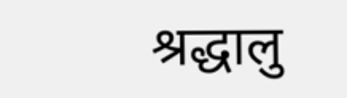श्रद्धालु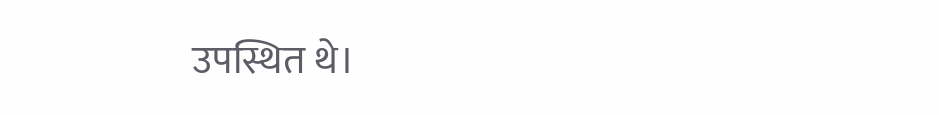उपस्थित थे।